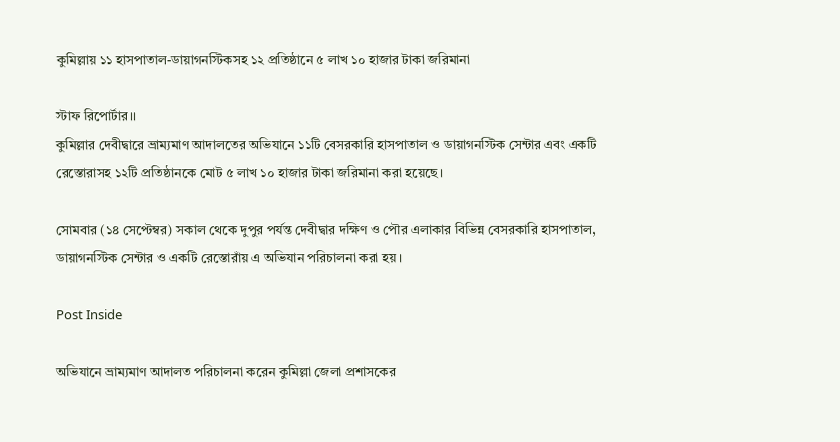কুমিল্লায় ১১ হাসপাতাল-ডায়াগনস্টিকসহ ১২ প্রতিষ্ঠানে ৫ লাখ ১০ হাজার টাকা জরিমানা

স্টাফ রিপোর্টার।।
কুমিল্লার দেবীদ্বারে ভ্রাম্যমাণ আদালতের অভিযানে ১১টি বেসরকারি হাসপাতাল ও ডায়াগনস্টিক সেন্টার এবং একটি রেস্তোরাসহ ১২টি প্রতিষ্ঠানকে মোট ৫ লাখ ১০ হাজার টাকা জরিমানা করা হয়েছে।

সোমবার (১৪ সেপ্টেম্বর) সকাল থেকে দুপুর পর্যন্ত দেবীদ্বার দক্ষিণ ও পৌর এলাকার বিভিন্ন বেসরকারি হাসপাতাল, ডায়াগনস্টিক সেন্টার ও একটি রেস্তোরাঁয় এ অভিযান পরিচালনা করা হয়।

Post Inside

অভিযানে ভ্রাম্যমাণ আদালত পরিচালনা করেন কুমিল্লা জেলা প্রশাসকের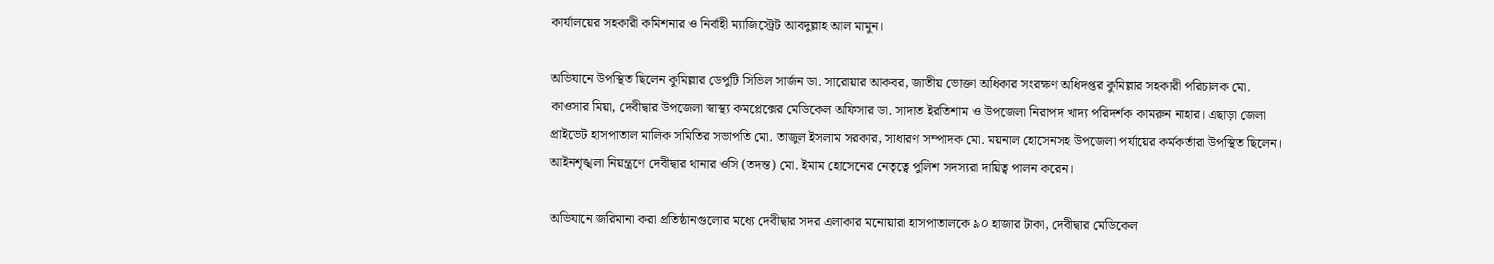কার্যালয়ের সহকারী কমিশনার ও নির্বাহী ম্যাজিস্ট্রেট আবদুল্লাহ আল মামুন।

অভিযানে উপস্থিত ছিলেন কুমিল্লার ডেপুটি সিভিল সার্জন ডা. সারোয়ার আকবর, জাতীয় ভোক্তা অধিকার সংরক্ষণ অধিদপ্তর কুমিল্লার সহকারী পরিচালক মো. কাওসার মিয়া, দেবীদ্বার উপজেলা স্বাস্থ্য কমপ্লেক্সের মেডিকেল অফিসার ডা. সাদাত ইরতিশাম ও উপজেলা নিরাপদ খাদ্য পরিদর্শক কামরুন নাহার। এছাড়া জেলা প্রাইভেট হাসপাতাল মালিক সমিতির সভাপতি মো. তাজুল ইসলাম সরকার, সাধারণ সম্পাদক মো. ময়নাল হোসেনসহ উপজেলা পর্যায়ের কর্মকর্তারা উপস্থিত ছিলেন। আইনশৃঙ্খলা নিয়ন্ত্রণে দেবীদ্বার থানার ওসি (তদন্ত) মো. ইমাম হোসেনের নেতৃত্বে পুলিশ সদস্যরা দায়িত্ব পালন করেন।

অভিযানে জরিমানা করা প্রতিষ্ঠানগুলোর মধ্যে দেবীদ্বার সদর এলাকার মনোয়ারা হাসপাতালকে ৯০ হাজার টাকা, দেবীদ্বার মেডিকেল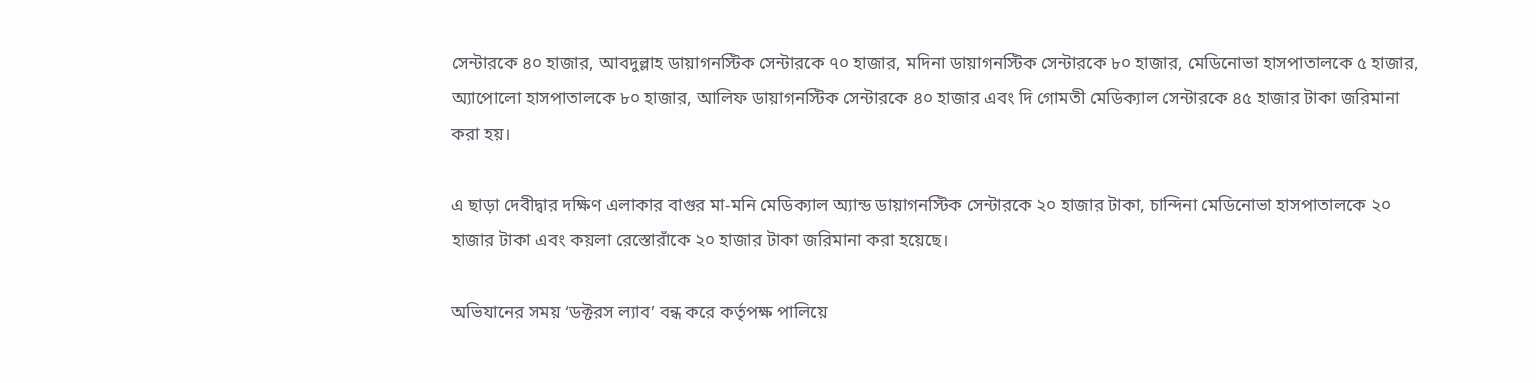সেন্টারকে ৪০ হাজার, আবদুল্লাহ ডায়াগনস্টিক সেন্টারকে ৭০ হাজার, মদিনা ডায়াগনস্টিক সেন্টারকে ৮০ হাজার, মেডিনোভা হাসপাতালকে ৫ হাজার, অ্যাপোলো হাসপাতালকে ৮০ হাজার, আলিফ ডায়াগনস্টিক সেন্টারকে ৪০ হাজার এবং দি গোমতী মেডিক্যাল সেন্টারকে ৪৫ হাজার টাকা জরিমানা করা হয়।

এ ছাড়া দেবীদ্বার দক্ষিণ এলাকার বাগুর মা-মনি মেডিক্যাল অ্যান্ড ডায়াগনস্টিক সেন্টারকে ২০ হাজার টাকা, চান্দিনা মেডিনোভা হাসপাতালকে ২০ হাজার টাকা এবং কয়লা রেস্তোরাঁকে ২০ হাজার টাকা জরিমানা করা হয়েছে।

অভিযানের সময় ‘ডক্টরস ল্যাব’ বন্ধ করে কর্তৃপক্ষ পালিয়ে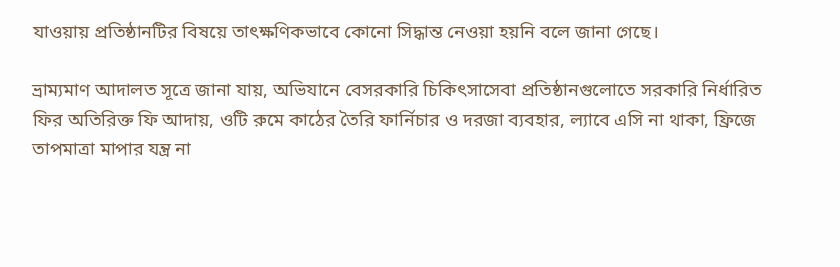যাওয়ায় প্রতিষ্ঠানটির বিষয়ে তাৎক্ষণিকভাবে কোনো সিদ্ধান্ত নেওয়া হয়নি বলে জানা গেছে।

ভ্রাম্যমাণ আদালত সূত্রে জানা যায়, অভিযানে বেসরকারি চিকিৎসাসেবা প্রতিষ্ঠানগুলোতে সরকারি নির্ধারিত ফির অতিরিক্ত ফি আদায়, ওটি রুমে কাঠের তৈরি ফার্নিচার ও দরজা ব্যবহার, ল্যাবে এসি না থাকা, ফ্রিজে তাপমাত্রা মাপার যন্ত্র না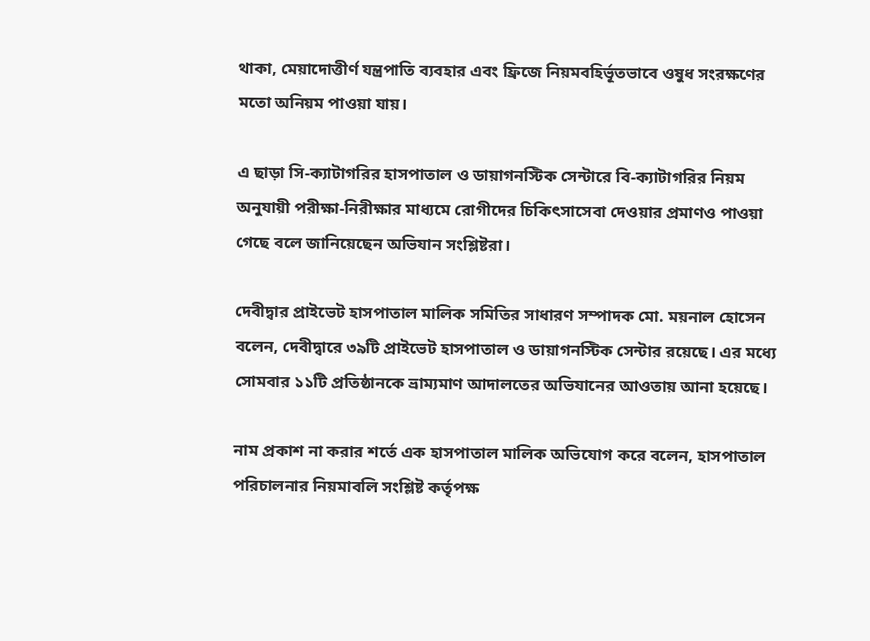থাকা, মেয়াদোত্তীর্ণ যন্ত্রপাতি ব্যবহার এবং ফ্রিজে নিয়মবহির্ভূতভাবে ওষুধ সংরক্ষণের মতো অনিয়ম পাওয়া যায়।

এ ছাড়া সি-ক্যাটাগরির হাসপাতাল ও ডায়াগনস্টিক সেন্টারে বি-ক্যাটাগরির নিয়ম অনুযায়ী পরীক্ষা-নিরীক্ষার মাধ্যমে রোগীদের চিকিৎসাসেবা দেওয়ার প্রমাণও পাওয়া গেছে বলে জানিয়েছেন অভিযান সংশ্লিষ্টরা।

দেবীদ্বার প্রাইভেট হাসপাতাল মালিক সমিতির সাধারণ সম্পাদক মো. ময়নাল হোসেন বলেন, দেবীদ্বারে ৩৯টি প্রাইভেট হাসপাতাল ও ডায়াগনস্টিক সেন্টার রয়েছে। এর মধ্যে সোমবার ১১টি প্রতিষ্ঠানকে ভ্রাম্যমাণ আদালতের অভিযানের আওতায় আনা হয়েছে।

নাম প্রকাশ না করার শর্তে এক হাসপাতাল মালিক অভিযোগ করে বলেন, হাসপাতাল পরিচালনার নিয়মাবলি সংশ্লিষ্ট কর্তৃপক্ষ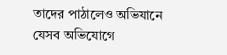তাদের পাঠালেও অভিযানে যেসব অভিযোগে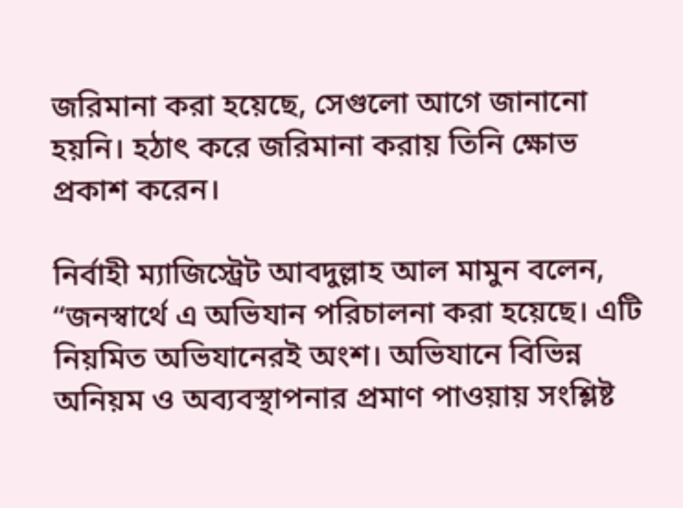জরিমানা করা হয়েছে, সেগুলো আগে জানানো হয়নি। হঠাৎ করে জরিমানা করায় তিনি ক্ষোভ প্রকাশ করেন।

নির্বাহী ম্যাজিস্ট্রেট আবদুল্লাহ আল মামুন বলেন, “জনস্বার্থে এ অভিযান পরিচালনা করা হয়েছে। এটি নিয়মিত অভিযানেরই অংশ। অভিযানে বিভিন্ন অনিয়ম ও অব্যবস্থাপনার প্রমাণ পাওয়ায় সংশ্লিষ্ট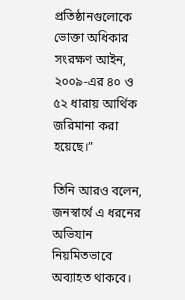প্রতিষ্ঠানগুলোকে ভোক্তা অধিকার সংরক্ষণ আইন, ২০০৯-এর ৪০ ও ৫২ ধারায় আর্থিক জরিমানা করা হয়েছে।”

তিনি আরও বলেন, জনস্বার্থে এ ধরনের অভিযান নিয়মিতভাবে অব্যাহত থাকবে।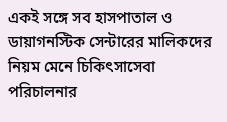একই সঙ্গে সব হাসপাতাল ও ডায়াগনস্টিক সেন্টারের মালিকদের নিয়ম মেনে চিকিৎসাসেবা পরিচালনার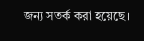জন্য সতর্ক করা হয়েছে।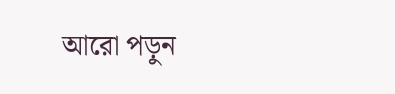আরো পড়ুন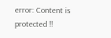error: Content is protected !!